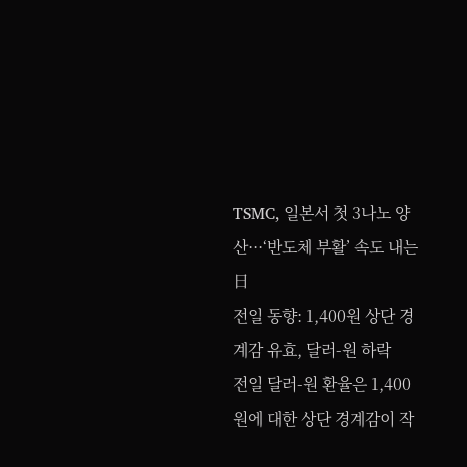TSMC, 일본서 첫 3나노 양산···‘반도체 부활’ 속도 내는 日
전일 동향: 1,400원 상단 경계감 유효, 달러-원 하락
전일 달러-원 환율은 1,400원에 대한 상단 경계감이 작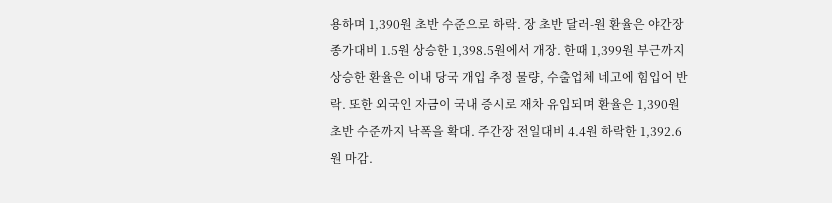용하며 1,390원 초반 수준으로 하락. 장 초반 달러-원 환율은 야간장 종가대비 1.5원 상승한 1,398.5원에서 개장. 한때 1,399원 부근까지 상승한 환율은 이내 당국 개입 추정 물량, 수출업체 네고에 힘입어 반락. 또한 외국인 자금이 국내 증시로 재차 유입되며 환율은 1,390원 초반 수준까지 낙폭을 확대. 주간장 전일대비 4.4원 하락한 1,392.6원 마감.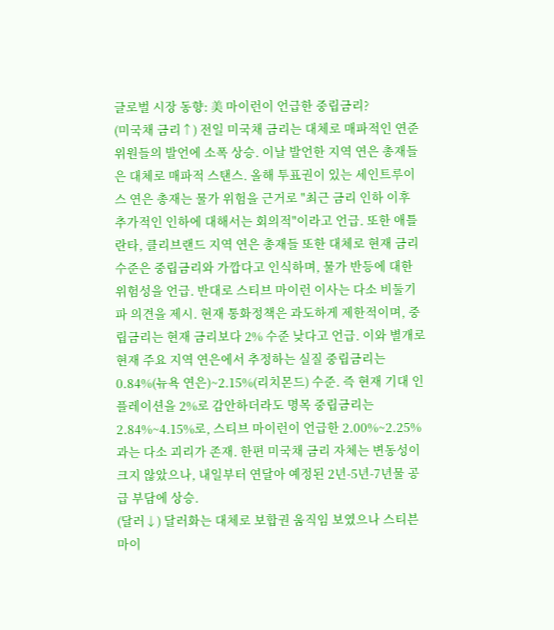글로벌 시장 동향: 美 마이런이 언급한 중립금리?
(미국채 금리↑) 전일 미국채 금리는 대체로 매파적인 연준 위원들의 발언에 소폭 상승. 이날 발언한 지역 연은 총재들은 대체로 매파적 스탠스. 올해 투표권이 있는 세인트루이스 연은 총재는 물가 위험을 근거로 "최근 금리 인하 이후 추가적인 인하에 대해서는 회의적"이라고 언급. 또한 애틀란타, 클리브랜드 지역 연은 총재들 또한 대체로 현재 금리 수준은 중립금리와 가깝다고 인식하며, 물가 반등에 대한 위험성을 언급. 반대로 스티브 마이런 이사는 다소 비둘기파 의견을 제시. 현재 통화정책은 과도하게 제한적이며, 중립금리는 현재 금리보다 2% 수준 낮다고 언급. 이와 별개로 현재 주요 지역 연은에서 추정하는 실질 중립금리는 0.84%(뉴욕 연은)~2.15%(리치몬드) 수준. 즉 현재 기대 인플레이션을 2%로 감안하더라도 명목 중립금리는 2.84%~4.15%로, 스티브 마이런이 언급한 2.00%~2.25%과는 다소 괴리가 존재. 한편 미국채 금리 자체는 변동성이 크지 않았으나, 내일부터 연달아 예정된 2년-5년-7년물 공급 부담에 상승.
(달러↓) 달러화는 대체로 보합권 움직임 보였으나 스티븐 마이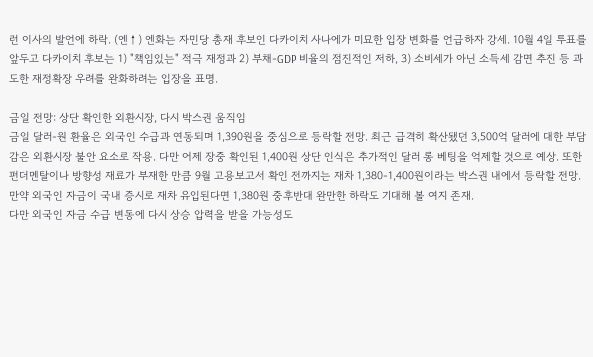런 이사의 발언에 하락. (엔↑) 엔화는 자민당 총재 후보인 다카이치 사나에가 미묘한 입장 변화를 언급하자 강세. 10월 4일 투표를 앞두고 다카이치 후보는 1) "책임있는" 적극 재정과 2) 부채-GDP 비율의 점진적인 저하, 3) 소비세가 아닌 소득세 감면 추진 등 과도한 재정확장 우려를 완화하려는 입장을 표명.

금일 전망: 상단 확인한 외환시장, 다시 박스권 움직임
금일 달러-원 환율은 외국인 수급과 연동되며 1,390원을 중심으로 등락할 전망. 최근 급격히 확산됐던 3,500억 달러에 대한 부담감은 외환시장 불안 요소로 작용. 다만 어제 장중 확인된 1,400원 상단 인식은 추가적인 달러 롱 베팅을 억제할 것으로 예상. 또한 펀더멘탈이나 방향성 재료가 부재한 만큼 9월 고용보고서 확인 전까지는 재차 1,380-1,400원이라는 박스권 내에서 등락할 전망. 만약 외국인 자금이 국내 증시로 재차 유입된다면 1,380원 중후반대 완만한 하락도 기대해 볼 여지 존재.
다만 외국인 자금 수급 변동에 다시 상승 압력을 받을 가능성도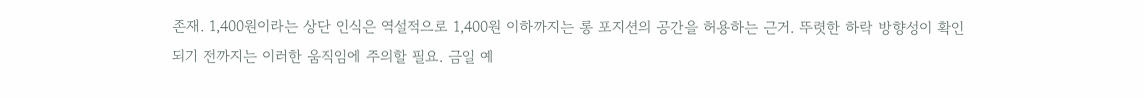존재. 1,400원이라는 상단 인식은 역설적으로 1,400원 이하까지는 롱 포지션의 공간을 허용하는 근거. 뚜렷한 하락 방향성이 확인되기 전까지는 이러한 움직임에 주의할 필요. 금일 예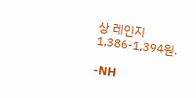상 레인지 1,386-1,394원.

-NH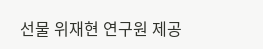선물 위재현 연구원 제공